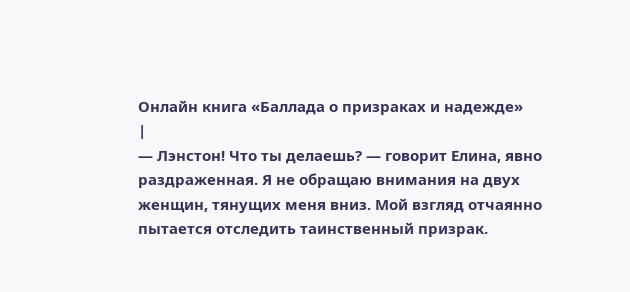Онлайн книга «Баллада о призраках и надежде»
|
— Лэнстон! Что ты делаешь? — говорит Елина, явно раздраженная. Я не обращаю внимания на двух женщин, тянущих меня вниз. Мой взгляд отчаянно пытается отследить таинственный призрак.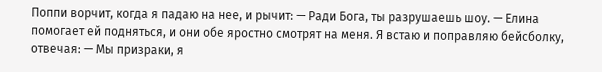Поппи ворчит, когда я падаю на нее, и рычит: — Ради Бога, ты разрушаешь шоу. — Елина помогает ей подняться, и они обе яростно смотрят на меня. Я встаю и поправляю бейсболку, отвечая: — Мы призраки, я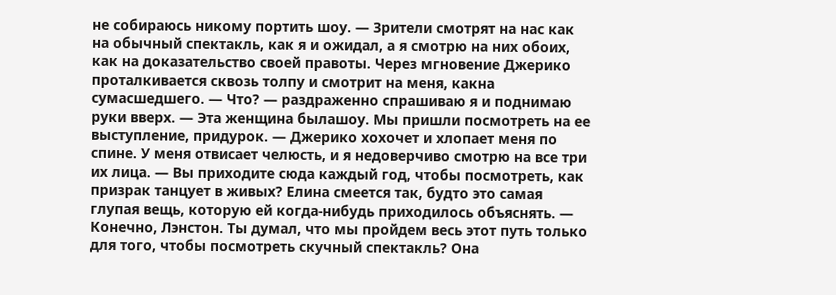не собираюсь никому портить шоу. — Зрители смотрят на нас как на обычный спектакль, как я и ожидал, а я смотрю на них обоих, как на доказательство своей правоты. Через мгновение Джерико проталкивается сквозь толпу и смотрит на меня, какна сумасшедшего. — Что? — раздраженно спрашиваю я и поднимаю руки вверх. — Эта женщина былашоу. Мы пришли посмотреть на ее выступление, придурок. — Джерико хохочет и хлопает меня по спине. У меня отвисает челюсть, и я недоверчиво смотрю на все три их лица. — Вы приходите сюда каждый год, чтобы посмотреть, как призрак танцует в живых? Елина смеется так, будто это самая глупая вещь, которую ей когда-нибудь приходилось объяснять. — Конечно, Лэнстон. Ты думал, что мы пройдем весь этот путь только для того, чтобы посмотреть скучный спектакль? Она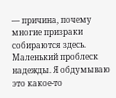— причина, почему многие призраки собираются здесь. Маленький проблеск надежды. Я обдумываю это какое-то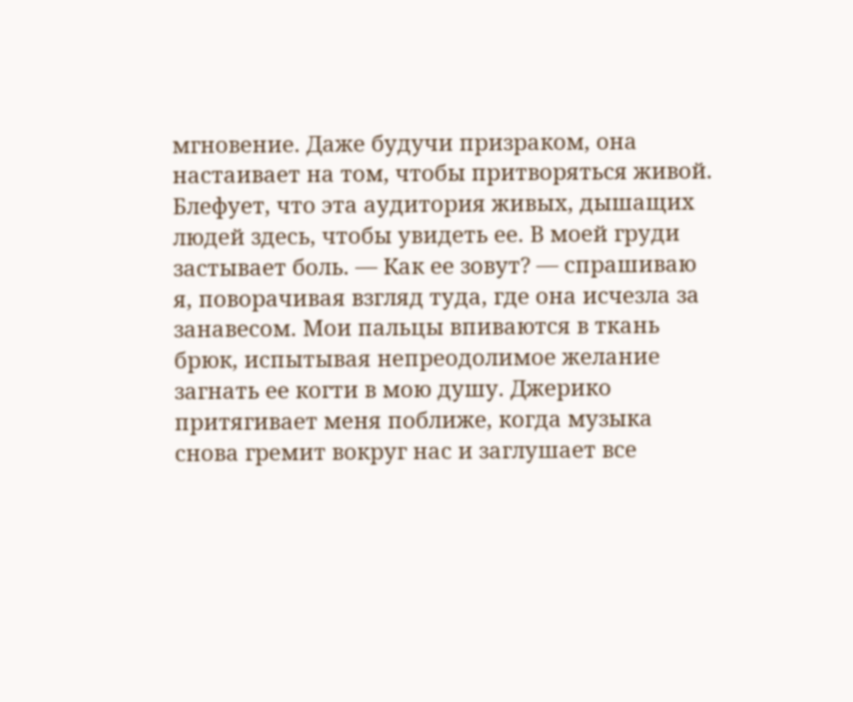мгновение. Даже будучи призраком, она настаивает на том, чтобы притворяться живой. Блефует, что эта аудитория живых, дышащих людей здесь, чтобы увидеть ее. В моей груди застывает боль. — Как ее зовут? — спрашиваю я, поворачивая взгляд туда, где она исчезла за занавесом. Мои пальцы впиваются в ткань брюк, испытывая непреодолимое желание загнать ее когти в мою душу. Джерико притягивает меня поближе, когда музыка снова гремит вокруг нас и заглушает все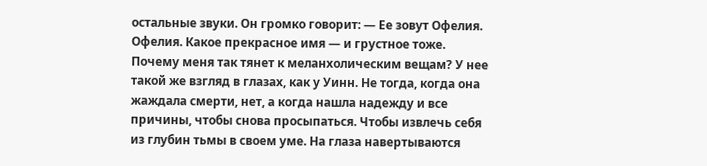остальные звуки. Он громко говорит: — Ее зовут Офелия. Офелия. Какое прекрасное имя — и грустное тоже. Почему меня так тянет к меланхолическим вещам? У нее такой же взгляд в глазах, как у Уинн. Не тогда, когда она жаждала смерти, нет, а когда нашла надежду и все причины, чтобы снова просыпаться. Чтобы извлечь себя из глубин тьмы в своем уме. На глаза навертываются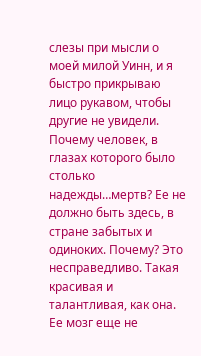слезы при мысли о моей милой Уинн, и я быстро прикрываю лицо рукавом, чтобы другие не увидели. Почему человек, в глазах которого было столько надежды…мертв? Ее не должно быть здесь, в стране забытых и одиноких. Почему? Это несправедливо. Такая красивая и талантливая, как она. Ее мозг еще не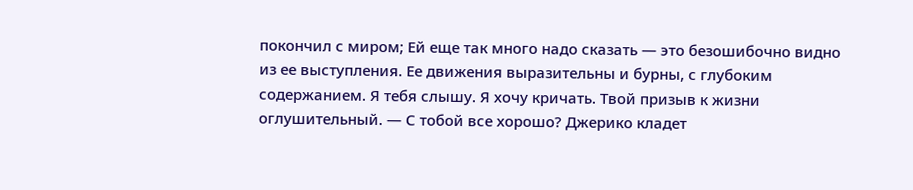покончил с миром; Ей еще так много надо сказать — это безошибочно видно из ее выступления. Ее движения выразительны и бурны, с глубоким содержанием. Я тебя слышу. Я хочу кричать. Твой призыв к жизни оглушительный. — С тобой все хорошо? Джерико кладет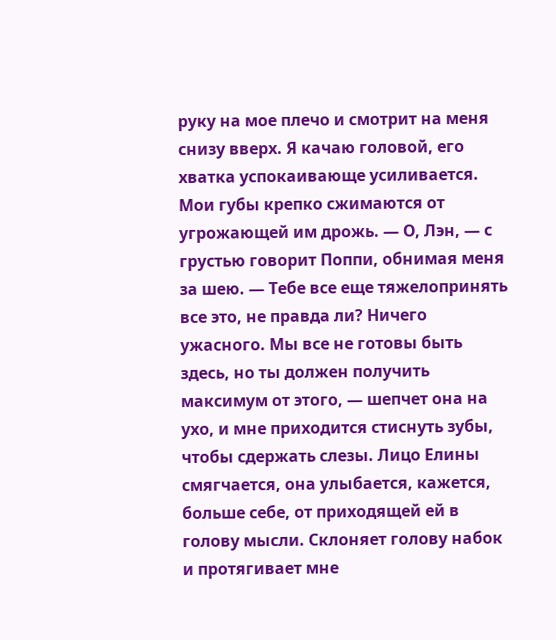руку на мое плечо и смотрит на меня снизу вверх. Я качаю головой, его хватка успокаивающе усиливается. Мои губы крепко сжимаются от угрожающей им дрожь. — О, Лэн, — с грустью говорит Поппи, обнимая меня за шею. — Тебе все еще тяжелопринять все это, не правда ли? Ничего ужасного. Мы все не готовы быть здесь, но ты должен получить максимум от этого, — шепчет она на ухо, и мне приходится стиснуть зубы, чтобы сдержать слезы. Лицо Елины смягчается, она улыбается, кажется, больше себе, от приходящей ей в голову мысли. Склоняет голову набок и протягивает мне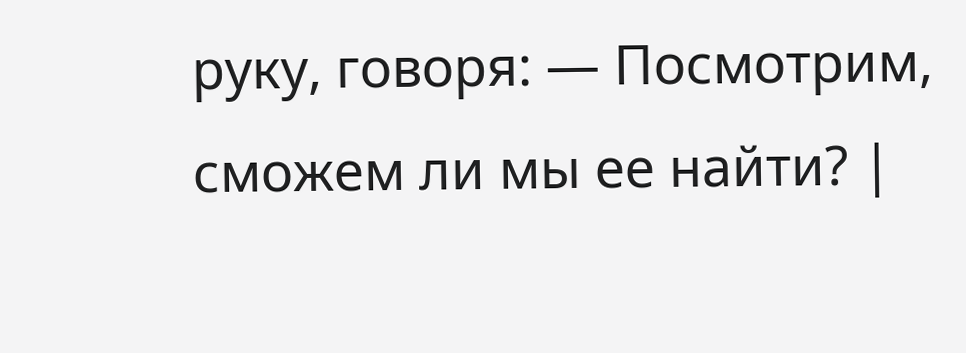руку, говоря: — Посмотрим, сможем ли мы ее найти? |